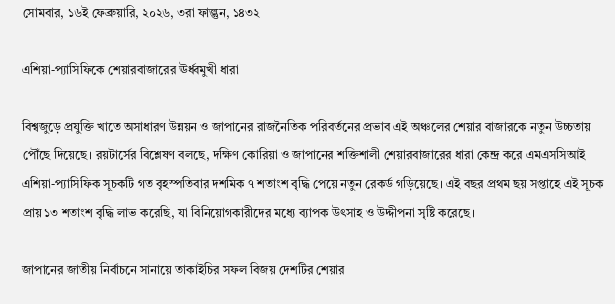সোমবার, ১৬ই ফেব্রুয়ারি, ২০২৬, ৩রা ফাল্গুন, ১৪৩২

এশিয়া-প্যাসিফিকে শেয়ারবাজারের ঊর্ধ্বমুখী ধারা

বিশ্বজুড়ে প্রযুক্তি খাতে অসাধারণ উন্নয়ন ও জাপানের রাজনৈতিক পরিবর্তনের প্রভাব এই অঞ্চলের শেয়ার বাজারকে নতুন উচ্চতায় পৌঁছে দিয়েছে। রয়টার্সের বিশ্লেষণ বলছে, দক্ষিণ কোরিয়া ও জাপানের শক্তিশালী শেয়ারবাজারের ধারা কেন্দ্র করে এমএসসিআই এশিয়া-প্যাসিফিক সূচকটি গত বৃহস্পতিবার দশমিক ৭ শতাংশ বৃদ্ধি পেয়ে নতুন রেকর্ড গড়িয়েছে। এই বছর প্রথম ছয় সপ্তাহে এই সূচক প্রায় ১৩ শতাংশ বৃদ্ধি লাভ করেছি, যা বিনিয়োগকারীদের মধ্যে ব্যাপক উৎসাহ ও উদ্দীপনা সৃষ্টি করেছে।

জাপানের জাতীয় নির্বাচনে সানায়ে তাকাইচির সফল বিজয় দেশটির শেয়ার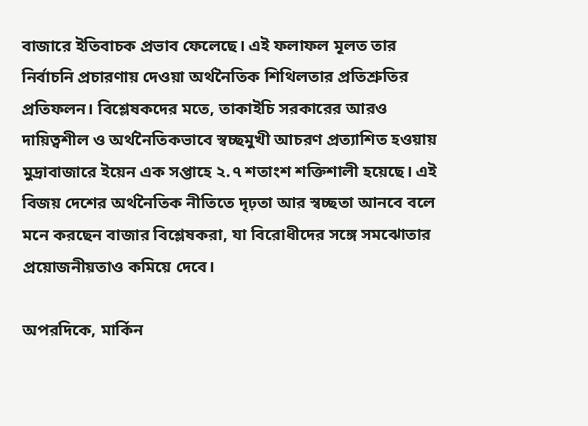বাজারে ইতিবাচক প্রভাব ফেলেছে। এই ফলাফল মূলত তার নির্বাচনি প্রচারণায় দেওয়া অর্থনৈতিক শিথিলতার প্রতিশ্রুতির প্রতিফলন। বিশ্লেষকদের মতে, তাকাইচি সরকারের আরও দায়িত্বশীল ও অর্থনৈতিকভাবে স্বচ্ছমুখী আচরণ প্রত্যাশিত হওয়ায় মুদ্রাবাজারে ইয়েন এক সপ্তাহে ২.৭ শতাংশ শক্তিশালী হয়েছে। এই বিজয় দেশের অর্থনৈতিক নীতিতে দৃঢ়তা আর স্বচ্ছতা আনবে বলে মনে করছেন বাজার বিশ্লেষকরা, যা বিরোধীদের সঙ্গে সমঝোতার প্রয়োজনীয়তাও কমিয়ে দেবে।

অপরদিকে, মার্কিন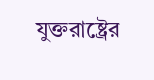যুক্তরাষ্ট্রের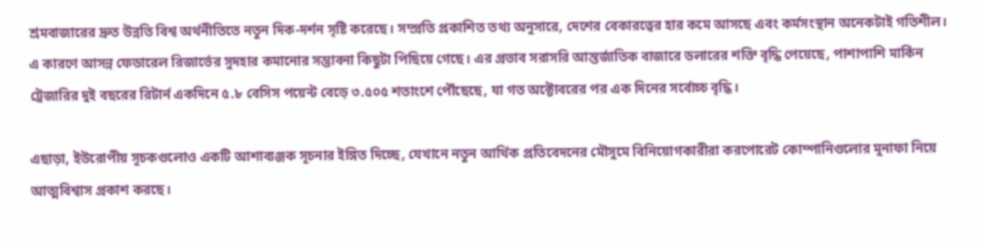শ্রমবাজারের দ্রুত উন্নতি বিশ্ব অর্থনীতিতে নতুন দিক-দর্শন সৃষ্টি করেছে। সম্প্রতি প্রকাশিত তথ্য অনুসারে, দেশের বেকারত্বের হার কমে আসছে এবং কর্মসংস্থান অনেকটাই গতিশীল। এ কারণে আসন্ন ফেডারেল রিজার্ভের সুদহার কমানোর সম্ভাবনা কিছুটা পিছিয়ে গেছে। এর প্রভাব সরাসরি আন্তর্জাতিক বাজারে ডলারের শক্তি বৃদ্ধি পেয়েছে, পাশাপাশি মার্কিন ট্রেজারির দুই বছরের রিটার্ন একদিনে ৫.৮ বেসিস পয়েন্ট বেড়ে ৩.৫০৫ শতাংশে পৌঁছেছে, যা গত অক্টোবরের পর এক দিনের সর্বোচ্চ বৃদ্ধি।

এছাড়া, ইউরোপীয় সূচকগুলোও একটি আশাব্যঞ্জক সূচনার ইঙ্গিত দিচ্ছে, যেখানে নতুন আর্থিক প্রতিবেদনের মৌসুমে বিনিয়োগকারীরা করপোরেট কোম্পানিগুলোর মুনাফা নিয়ে আত্মবিশ্বাস প্রকাশ করছে।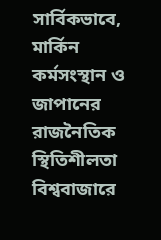সার্বিকভাবে, মার্কিন কর্মসংস্থান ও জাপানের রাজনৈতিক স্থিতিশীলতা বিশ্ববাজারে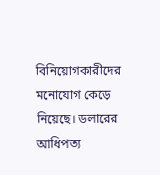বিনিয়োগকারীদের মনোযোগ কেড়ে নিয়েছে। ডলারের আধিপত্য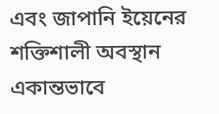এবং জাপানি ইয়েনের শক্তিশালী অবস্থান একান্তভাবে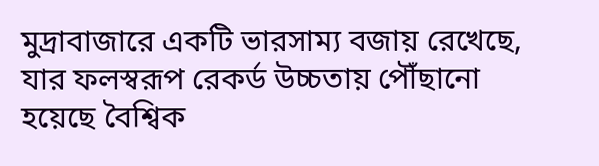মুদ্রাবাজারে একটি ভারসাম্য বজায় রেখেছে, যার ফলস্বরূপ রেকর্ড উচ্চতায় পৌঁছানো হয়েছে বৈশ্বিক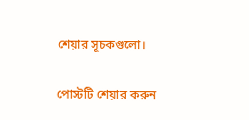শেয়ার সূচকগুলো।

পোস্টটি শেয়ার করুন